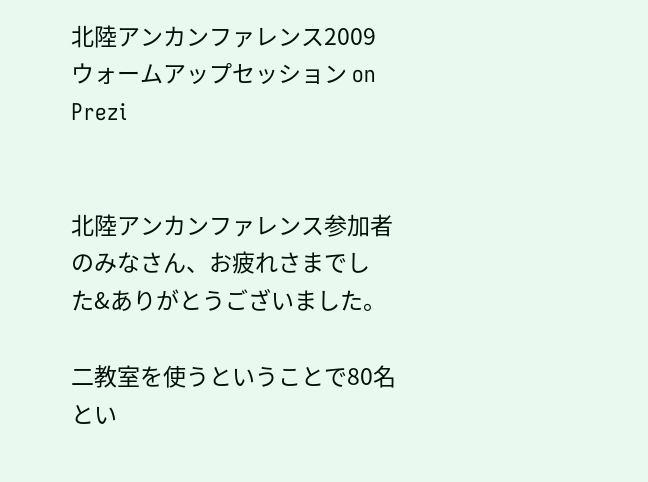北陸アンカンファレンス2009 ウォームアップセッション on Prezi


北陸アンカンファレンス参加者のみなさん、お疲れさまでした&ありがとうございました。

二教室を使うということで80名とい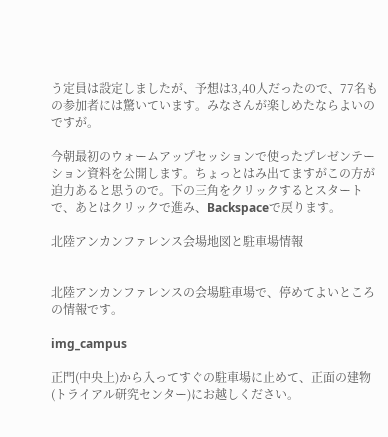う定員は設定しましたが、予想は3,40人だったので、77名もの参加者には驚いています。みなさんが楽しめたならよいのですが。

今朝最初のウォームアップセッションで使ったプレゼンテーション資料を公開します。ちょっとはみ出てますがこの方が迫力あると思うので。下の三角をクリックするとスタートで、あとはクリックで進み、Backspaceで戻ります。

北陸アンカンファレンス会場地図と駐車場情報


北陸アンカンファレンスの会場駐車場で、停めてよいところの情報です。

img_campus

正門(中央上)から入ってすぐの駐車場に止めて、正面の建物(トライアル研究センター)にお越しください。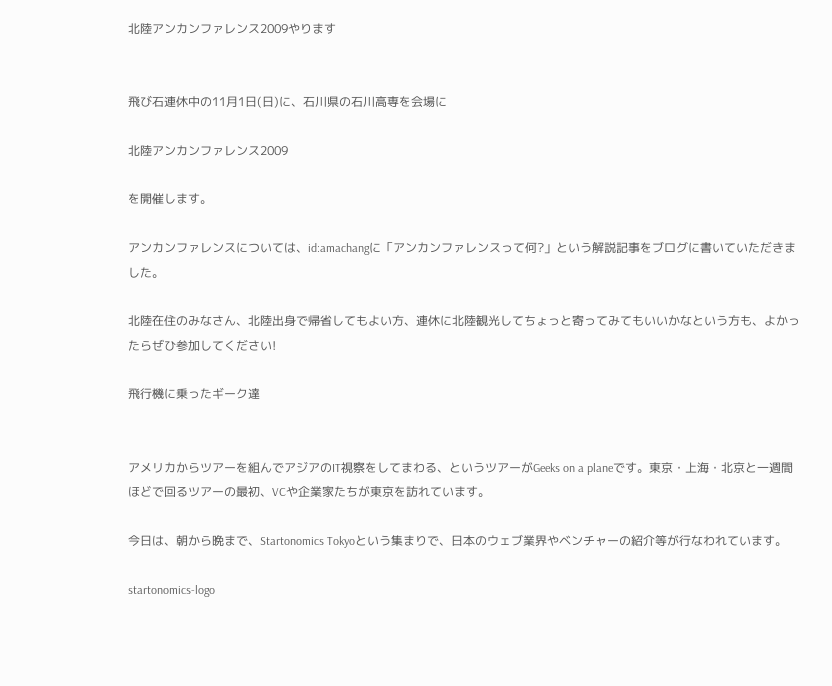北陸アンカンファレンス2009やります


飛び石連休中の11月1日(日)に、石川県の石川高専を会場に

北陸アンカンファレンス2009

を開催します。

アンカンファレンスについては、id:amachangに「アンカンファレンスって何?」という解説記事をブログに書いていただきました。

北陸在住のみなさん、北陸出身で帰省してもよい方、連休に北陸観光してちょっと寄ってみてもいいかなという方も、よかったらぜひ参加してください!

飛行機に乗ったギーク達


アメリカからツアーを組んでアジアのIT視察をしてまわる、というツアーがGeeks on a planeです。東京・上海・北京と一週間ほどで回るツアーの最初、VCや企業家たちが東京を訪れています。

今日は、朝から晩まで、Startonomics Tokyoという集まりで、日本のウェブ業界やベンチャーの紹介等が行なわれています。

startonomics-logo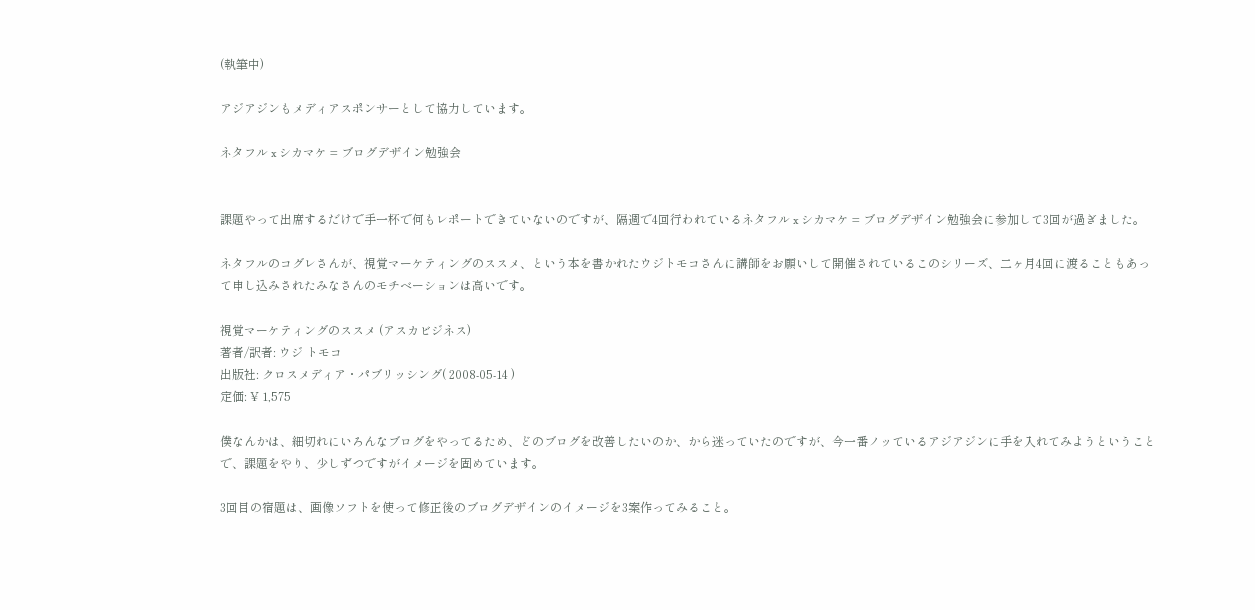(執筆中)

アジアジンもメディアスポンサーとして協力しています。

ネタフル x シカマケ = ブログデザイン勉強会


課題やって出席するだけで手一杯で何もレポートできていないのですが、隔週で4回行われているネタフル x シカマケ = ブログデザイン勉強会に参加して3回が過ぎました。

ネタフルのコグレさんが、視覚マーケティングのススメ、という本を書かれたウジトモコさんに講師をお願いして開催されているこのシリーズ、二ヶ月4回に渡ることもあって申し込みされたみなさんのモチベーションは高いです。

視覚マーケティングのススメ (アスカビジネス)
著者/訳者: ウジ トモコ
出版社: クロスメディア・パブリッシング( 2008-05-14 )
定価: ¥ 1,575

僕なんかは、細切れにいろんなブログをやってるため、どのブログを改善したいのか、から迷っていたのですが、今一番ノッているアジアジンに手を入れてみようということで、課題をやり、少しずつですがイメージを固めています。

3回目の宿題は、画像ソフトを使って修正後のブログデザインのイメージを3案作ってみること。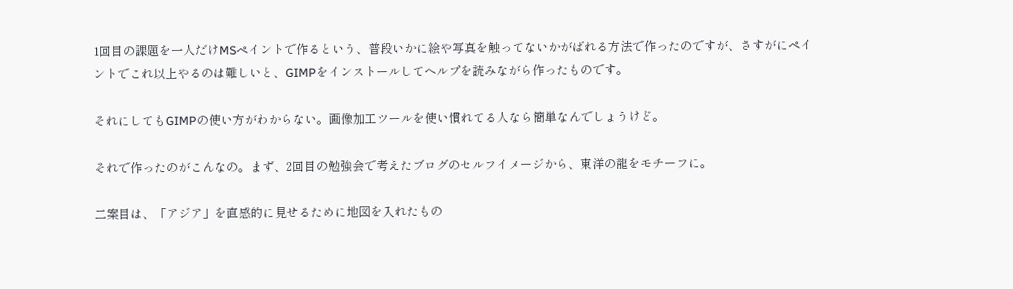1回目の課題を一人だけMSペイントで作るという、普段いかに絵や写真を触ってないかがばれる方法で作ったのですが、さすがにペイントでこれ以上やるのは難しいと、GIMPをインストールしてヘルプを読みながら作ったものです。

それにしてもGIMPの使い方がわからない。画像加工ツールを使い慣れてる人なら簡単なんでしょうけど。

それで作ったのがこんなの。まず、2回目の勉強会で考えたブログのセルフイメージから、東洋の龍をモチーフに。

二案目は、「アジア」を直感的に見せるために地図を入れたもの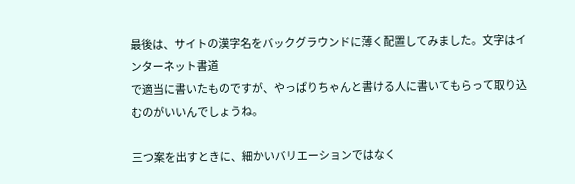最後は、サイトの漢字名をバックグラウンドに薄く配置してみました。文字はインターネット書道
で適当に書いたものですが、やっぱりちゃんと書ける人に書いてもらって取り込むのがいいんでしょうね。

三つ案を出すときに、細かいバリエーションではなく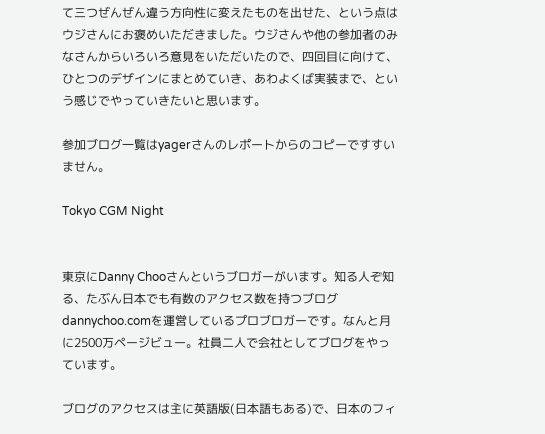て三つぜんぜん違う方向性に変えたものを出せた、という点はウジさんにお褒めいただきました。ウジさんや他の参加者のみなさんからいろいろ意見をいただいたので、四回目に向けて、ひとつのデザインにまとめていき、あわよくば実装まで、という感じでやっていきたいと思います。

参加ブログ一覧はyagerさんのレポートからのコピーですすいません。

Tokyo CGM Night


東京にDanny Chooさんというブロガーがいます。知る人ぞ知る、たぶん日本でも有数のアクセス数を持つブログdannychoo.comを運営しているプロブロガーです。なんと月に2500万ページビュー。社員二人で会社としてブログをやっています。

ブログのアクセスは主に英語版(日本語もある)で、日本のフィ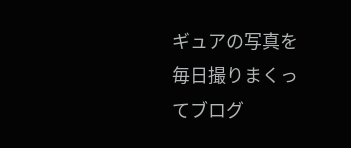ギュアの写真を毎日撮りまくってブログ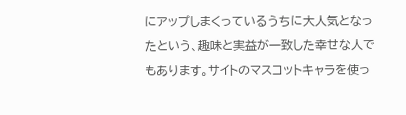にアップしまくっているうちに大人気となったという、趣味と実益が一致した幸せな人でもあります。サイトのマスコットキャラを使っ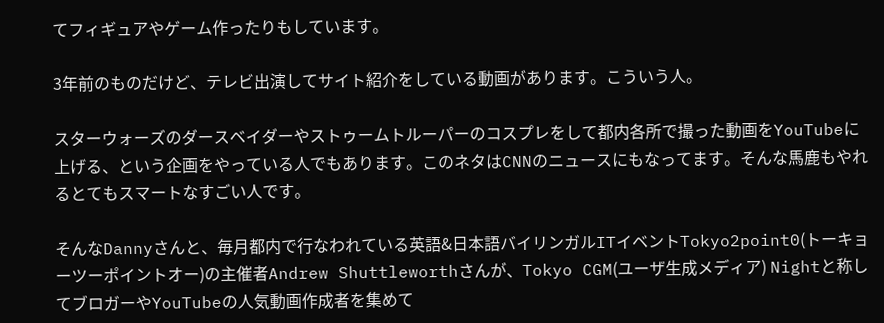てフィギュアやゲーム作ったりもしています。

3年前のものだけど、テレビ出演してサイト紹介をしている動画があります。こういう人。

スターウォーズのダースベイダーやストゥームトルーパーのコスプレをして都内各所で撮った動画をYouTubeに上げる、という企画をやっている人でもあります。このネタはCNNのニュースにもなってます。そんな馬鹿もやれるとてもスマートなすごい人です。

そんなDannyさんと、毎月都内で行なわれている英語&日本語バイリンガルITイベントTokyo2point0(トーキョーツーポイントオー)の主催者Andrew Shuttleworthさんが、Tokyo CGM(ユーザ生成メディア) Nightと称してブロガーやYouTubeの人気動画作成者を集めて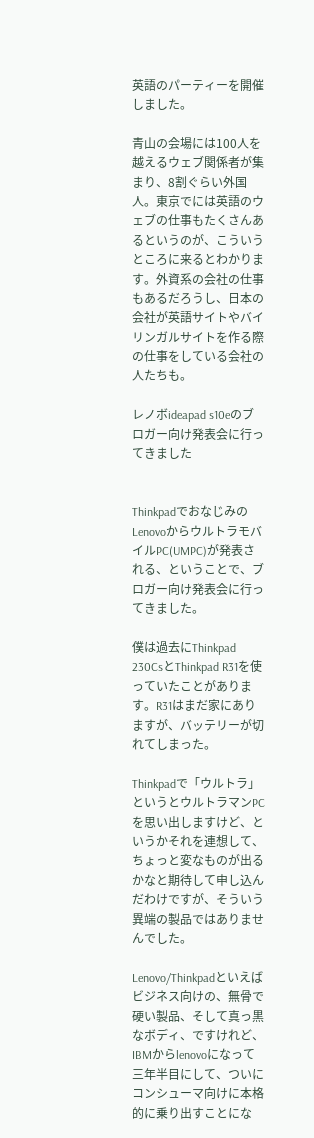英語のパーティーを開催しました。

青山の会場には100人を越えるウェブ関係者が集まり、8割ぐらい外国人。東京でには英語のウェブの仕事もたくさんあるというのが、こういうところに来るとわかります。外資系の会社の仕事もあるだろうし、日本の会社が英語サイトやバイリンガルサイトを作る際の仕事をしている会社の人たちも。

レノボideapad s10eのブロガー向け発表会に行ってきました


ThinkpadでおなじみのLenovoからウルトラモバイルPC(UMPC)が発表される、ということで、ブロガー向け発表会に行ってきました。

僕は過去にThinkpad 230CsとThinkpad R31を使っていたことがあります。R31はまだ家にありますが、バッテリーが切れてしまった。

Thinkpadで「ウルトラ」というとウルトラマンPCを思い出しますけど、というかそれを連想して、ちょっと変なものが出るかなと期待して申し込んだわけですが、そういう異端の製品ではありませんでした。

Lenovo/Thinkpadといえばビジネス向けの、無骨で硬い製品、そして真っ黒なボディ、ですけれど、IBMからlenovoになって三年半目にして、ついにコンシューマ向けに本格的に乗り出すことにな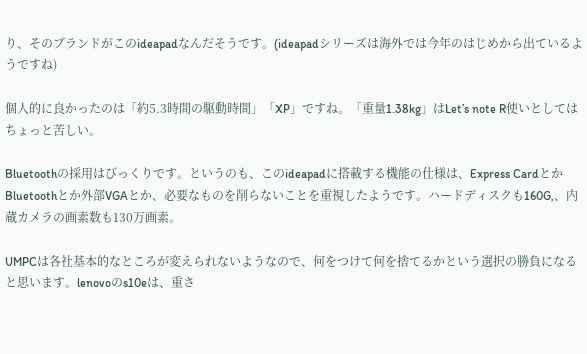り、そのブランドがこのideapadなんだそうです。(ideapadシリーズは海外では今年のはじめから出ているようですね)

個人的に良かったのは「約5.3時間の駆動時間」「XP」ですね。「重量1.38kg」はLet’s note R使いとしてはちょっと苦しい。

Bluetoothの採用はびっくりです。というのも、このideapadに搭載する機能の仕様は、Express CardとかBluetoothとか外部VGAとか、必要なものを削らないことを重視したようです。ハードディスクも160G,、内蔵カメラの画素数も130万画素。

UMPCは各社基本的なところが変えられないようなので、何をつけて何を捨てるかという選択の勝負になると思います。lenovoのs10eは、重さ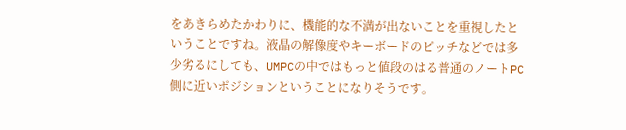をあきらめたかわりに、機能的な不満が出ないことを重視したということですね。液晶の解像度やキーボードのピッチなどでは多少劣るにしても、UMPCの中ではもっと値段のはる普通のノートPC側に近いポジションということになりそうです。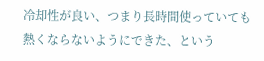冷却性が良い、つまり長時間使っていても熱くならないようにできた、という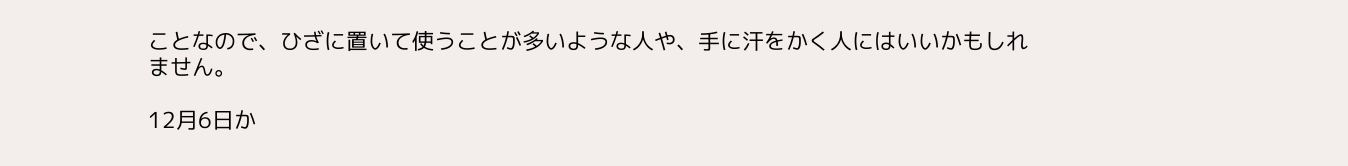ことなので、ひざに置いて使うことが多いような人や、手に汗をかく人にはいいかもしれません。

12月6日か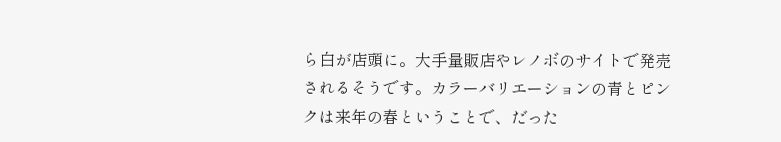ら白が店頭に。大手量販店やレノボのサイトで発売されるそうです。カラーバリエーションの青とピンクは来年の春ということで、だった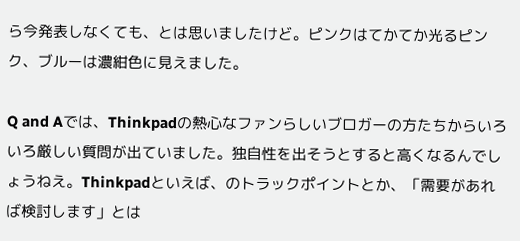ら今発表しなくても、とは思いましたけど。ピンクはてかてか光るピンク、ブルーは濃紺色に見えました。

Q and Aでは、Thinkpadの熱心なファンらしいブロガーの方たちからいろいろ厳しい質問が出ていました。独自性を出そうとすると高くなるんでしょうねえ。Thinkpadといえば、のトラックポイントとか、「需要があれば検討します」とは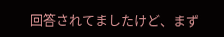回答されてましたけど、まず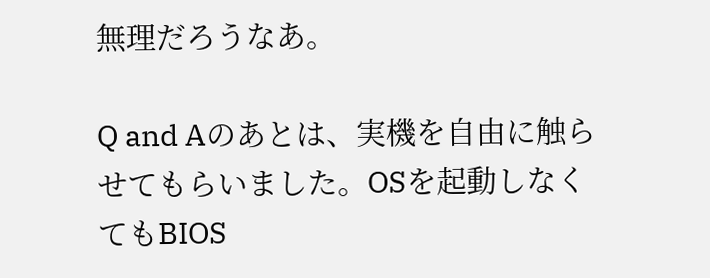無理だろうなあ。

Q and Aのあとは、実機を自由に触らせてもらいました。OSを起動しなくてもBIOS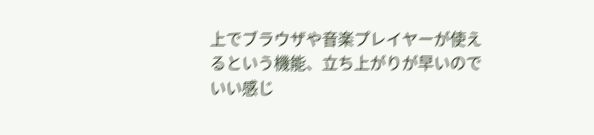上でブラウザや音楽プレイヤーが使えるという機能、立ち上がりが早いのでいい感じ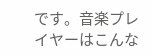です。音楽プレイヤーはこんな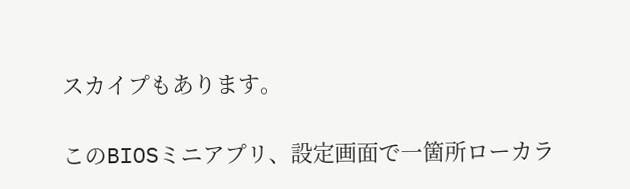スカイプもあります。

このBIOSミニアプリ、設定画面で一箇所ローカラ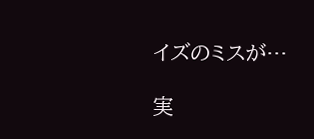イズのミスが…

実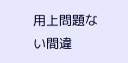用上問題ない間違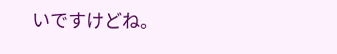いですけどね。